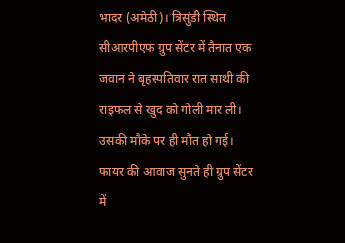भादर (अमेठी)। त्रिसुंडी स्थित सीआरपीएफ ग्रुप सेंटर में तैनात एक जवान ने बृहस्पतिवार रात साथी की राइफल से खुद को गोली मार ली। उसकी मौके पर ही मौत हो गई। फायर की आवाज सुनते ही ग्रुप सेंटर में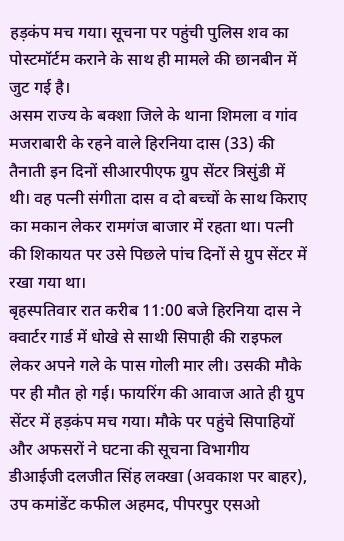हड़कंप मच गया। सूचना पर पहुंची पुलिस शव का पोस्टमॉर्टम कराने के साथ ही मामले की छानबीन में जुट गई है।
असम राज्य के बक्शा जिले के थाना शिमला व गांव मजराबारी के रहने वाले हिरनिया दास (33) की तैनाती इन दिनों सीआरपीएफ ग्रुप सेंटर त्रिसुंडी में थी। वह पत्नी संगीता दास व दो बच्चों के साथ किराए का मकान लेकर रामगंज बाजार में रहता था। पत्नी की शिकायत पर उसे पिछले पांच दिनों से ग्रुप सेंटर में रखा गया था।
बृहस्पतिवार रात करीब 11:00 बजे हिरनिया दास ने क्वार्टर गार्ड में धोखे से साथी सिपाही की राइफल लेकर अपने गले के पास गोली मार ली। उसकी मौके पर ही मौत हो गई। फायरिंग की आवाज आते ही ग्रुप सेंटर में हड़कंप मच गया। मौके पर पहुंचे सिपाहियों और अफसरों ने घटना की सूचना विभागीय डीआईजी दलजीत सिंह लक्खा (अवकाश पर बाहर), उप कमांडेंट कफील अहमद, पीपरपुर एसओ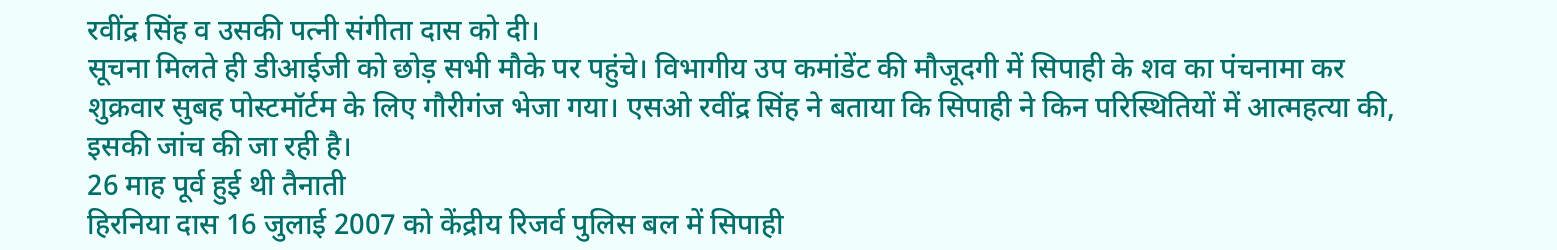रवींद्र सिंह व उसकी पत्नी संगीता दास को दी।
सूचना मिलते ही डीआईजी को छोड़ सभी मौके पर पहुंचे। विभागीय उप कमांडेंट की मौजूदगी में सिपाही के शव का पंचनामा कर शुक्रवार सुबह पोस्टमॉर्टम के लिए गौरीगंज भेजा गया। एसओ रवींद्र सिंह ने बताया कि सिपाही ने किन परिस्थितियों में आत्महत्या की, इसकी जांच की जा रही है।
26 माह पूर्व हुई थी तैनाती
हिरनिया दास 16 जुलाई 2007 को केंद्रीय रिजर्व पुलिस बल में सिपाही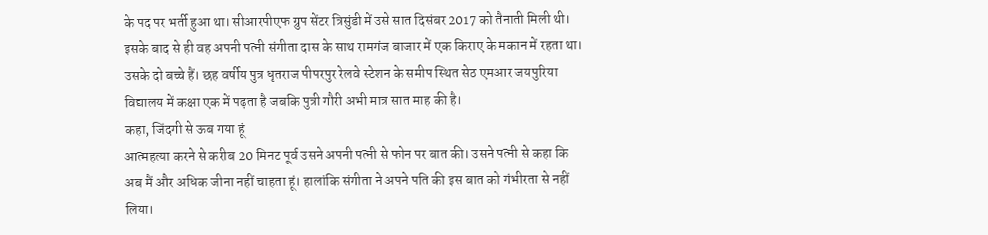के पद पर भर्ती हुआ था। सीआरपीएफ ग्रुप सेंटर त्रिसुंडी में उसे सात दिसंबर 2017 को तैनाती मिली थी। इसके बाद से ही वह अपनी पत्नी संगीता दास के साथ रामगंज बाजार में एक किराए के मकान में रहता था। उसके दो बच्चे हैं। छह वर्षीय पुत्र धृतराज पीपरपुर रेलवे स्टेशन के समीप स्थित सेठ एमआर जयपुरिया विद्यालय में कक्षा एक में पढ़ता है जबकि पुत्री गौरी अभी मात्र सात माह की है।
कहा, जिंदगी से ऊब गया हूं
आत्महत्या करने से करीब 20 मिनट पूर्व उसने अपनी पत्नी से फोन पर बात की। उसने पत्नी से कहा कि अब मैं और अधिक जीना नहीं चाहता हूं। हालांकि संगीता ने अपने पति की इस बात को गंभीरता से नहीं लिया।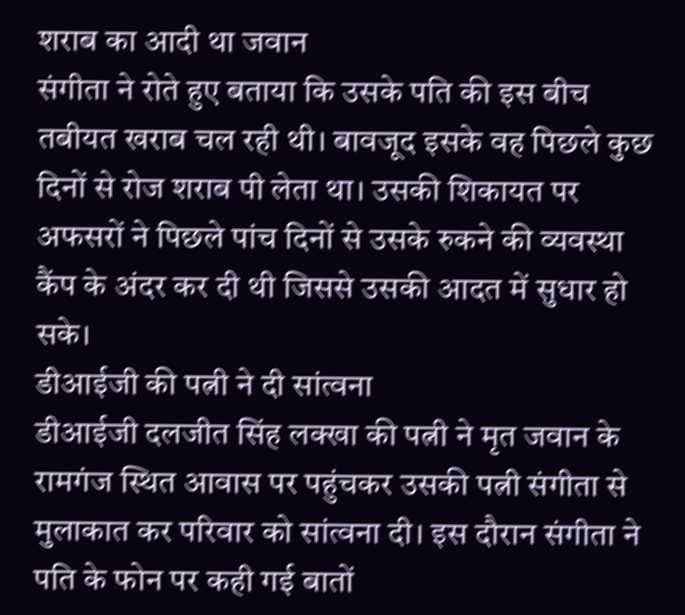शराब का आदी था जवान
संगीता ने रोते हुए बताया कि उसके पति की इस बीच तबीयत खराब चल रही थी। बावजूद इसके वह पिछले कुछ दिनों से रोज शराब पी लेता था। उसकी शिकायत पर अफसरों ने पिछले पांच दिनों से उसके रुकने की व्यवस्था कैंप के अंदर कर दी थी जिससे उसकी आदत में सुधार हो सके।
डीआईजी की पत्नी ने दी सांत्वना
डीआईजी दलजीत सिंह लक्खा की पत्नी ने मृत जवान के रामगंज स्थित आवास पर पहुंचकर उसकी पत्नी संगीता से मुलाकात कर परिवार को सांत्वना दी। इस दौरान संगीता ने पति के फोन पर कही गई बातों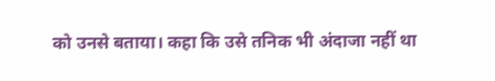को उनसे बताया। कहा कि उसे तनिक भी अंदाजा नहीं था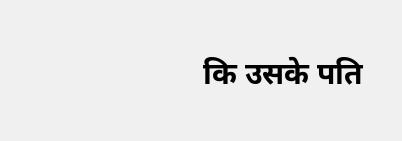कि उसके पति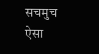सचमुच ऐसा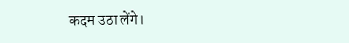कदम उठा लेंगे।